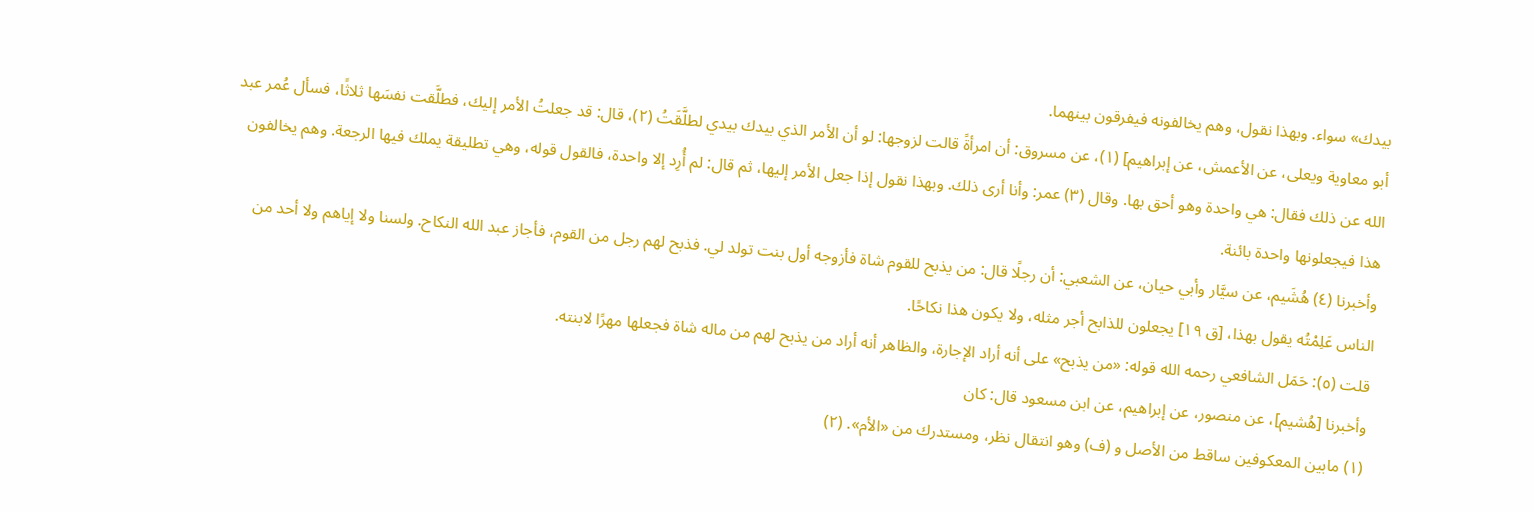بيدك» سواء. وبهذا نقول، وهم يخالفونه فيفرقون بينهما.
أبو معاوية ويعلى، عن الأعمش، عن إبراهيم] (١)، عن مسروق: أن امرأةً قالت لزوجها: لو أن الأمر الذي بيدك بيدي لطلَّقَتُ (٢)، قال: قد جعلتُ الأمر إليك، فطلَّقت نفسَها ثلاثًا، فسأل عُمر عبد الله عن ذلك فقال: هي واحدة وهو أحق بها. وقال (٣) عمر: وأنا أرى ذلك. وبهذا نقول إذا جعل الأمر إليها، ثم قال: لم أُرِد إلا واحدة، فالقول قوله، وهي تطليقة يملك فيها الرجعة. وهم يخالفون هذا فيجعلونها واحدة بائنة.
وأخبرنا (٤) هُشَيم، عن سيَّار وأبي حيان، عن الشعبي: أن رجلًا قال: من يذبح للقوم شاة فأزوجه أول بنت تولد لي. فذبح لهم رجل من القوم، فأجاز عبد الله النكاح. ولسنا ولا إياهم ولا أحد من الناس عَلِمْتُه يقول بهذا، [ق ١٩] يجعلون للذابح أجر مثله، ولا يكون هذا نكاحًا.
قلت (٥): حَمَل الشافعي رحمه الله قوله: «من يذبح» على أنه أراد الإجارة، والظاهر أنه أراد من يذبح لهم من ماله شاة فجعلها مهرًا لابنته.
وأخبرنا [هُشيم]، عن منصور، عن إبراهيم، عن ابن مسعود قال: كان
(١) مابين المعكوفين ساقط من الأصل و (ف) وهو انتقال نظر، ومستدرك من «الأم». (٢)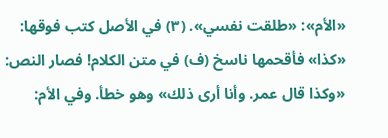«الأم»: «طلقت نفسي». (٣) في الأصل كتب فوقها: «كذا» فأقحمها ناسخ (ف) في متن الكلام! فصار النص: «وكذا قال عمر. وأنا أرى ذلك» وهو خطأ. وفي الأم: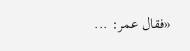«فقال عمر: ...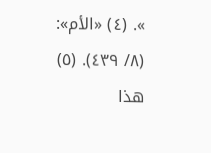». (٤) «الأم»: (٨/ ٤٣٩). (٥) هذا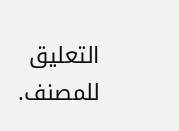التعليق للمصنف.